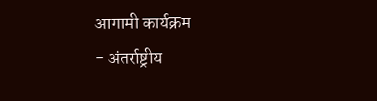आगामी कार्यक्रम
- अंतर्राष्ट्रीय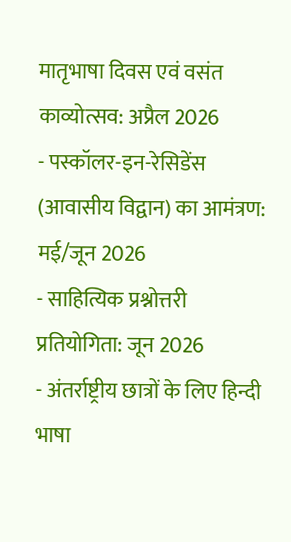मातृभाषा दिवस एवं वसंत काव्योत्सव: अप्रैल 2026
- पस्कॉलर-इन-रेसिडेंस (आवासीय विद्वान) का आमंत्रण: मई/जून 2026
- साहित्यिक प्रश्नोत्तरी प्रतियोगिता: जून 2026
- अंतर्राष्ट्रीय छात्रों के लिए हिन्दी भाषा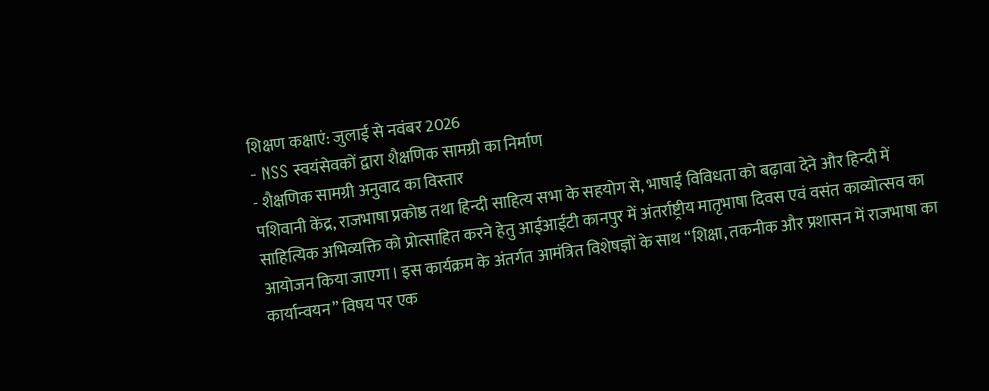शिक्षण कक्षाएं: जुलाई से नवंबर 2026
- NSS स्वयंसेवकों द्वारा शैक्षणिक सामग्री का निर्माण
- शैक्षणिक सामग्री अनुवाद का विस्तार
पशिवानी केंद्र, राजभाषा प्रकोष्ठ तथा हिन्दी साहित्य सभा के सहयोग से, भाषाई विविधता को बढ़ावा देने और हिन्दी में साहित्यिक अभिव्यक्ति को प्रोत्साहित करने हेतु आईआईटी कानपुर में अंतर्राष्ट्रीय मातृभाषा दिवस एवं वसंत काव्योत्सव का आयोजन किया जाएगा। इस कार्यक्रम के अंतर्गत आमंत्रित विशेषज्ञों के साथ “शिक्षा, तकनीक और प्रशासन में राजभाषा का कार्यान्वयन” विषय पर एक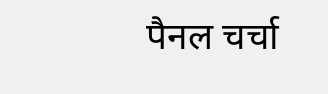पैनल चर्चा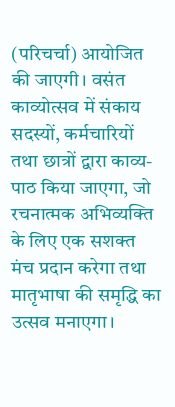(परिचर्चा) आयोजित की जाएगी। वसंत काव्योत्सव में संकाय सदस्यों, कर्मचारियों तथा छात्रों द्वारा काव्य-पाठ किया जाएगा, जो रचनात्मक अभिव्यक्ति के लिए एक सशक्त मंच प्रदान करेगा तथा मातृभाषा की समृद्धि का उत्सव मनाएगा।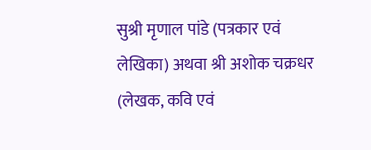सुश्री मृणाल पांडे (पत्रकार एवं लेखिका) अथवा श्री अशोक चक्रधर (लेखक, कवि एवं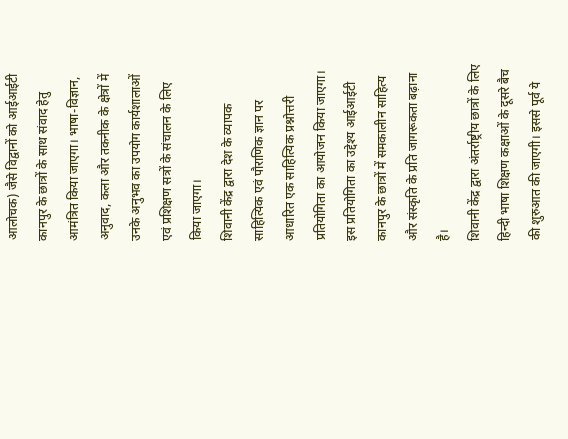आलोचक) जैसे विद्वानों को आईआईटी कानपुर के छात्रों के साथ संवाद हेतु आमंत्रित किया जाएगा। भाषा-विज्ञान, अनुवाद, कला और तकनीक के क्षेत्रों में उनके अनुभव का उपयोग कार्यशालाओं एवं प्रशिक्षण सत्रों के संचालन के लिए किया जाएगा।
शिवानी केंद्र द्वारा देश के व्यापक साहित्यिक एवं पौराणिक ज्ञान पर आधारित एक साहित्यिक प्रश्नोत्तरी प्रतियोगिता का आयोजन किया जाएगा। इस प्रतियोगिता का उद्देश्य आईआईटी कानपुर के छात्रों में समकालीन साहित्य और संस्कृति के प्रति जागरूकता बढ़ाना है।
शिवानी केंद्र द्वारा अंतर्राष्ट्रीय छात्रों के लिए हिन्दी भाषा शिक्षण कक्षाओं के दूसरे बैच की शुरुआत की जाएगी। इससे पूर्व ये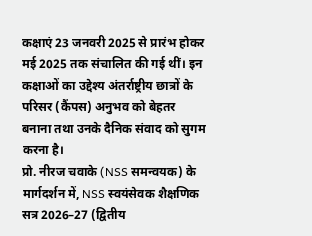कक्षाएं 23 जनवरी 2025 से प्रारंभ होकर मई 2025 तक संचालित की गई थीं। इन कक्षाओं का उद्देश्य अंतर्राष्ट्रीय छात्रों के परिसर (कैंपस) अनुभव को बेहतर बनाना तथा उनके दैनिक संवाद को सुगम करना है।
प्रो. नीरज चवाके (NSS समन्वयक) के मार्गदर्शन में, NSS स्वयंसेवक शैक्षणिक सत्र 2026–27 (द्वितीय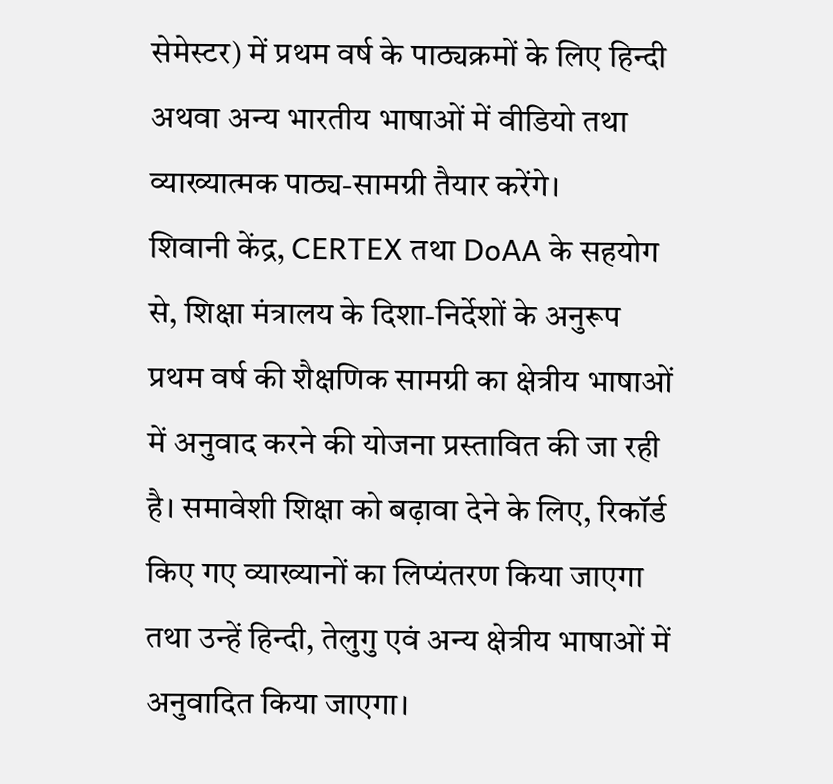सेमेस्टर) में प्रथम वर्ष के पाठ्यक्रमों के लिए हिन्दी अथवा अन्य भारतीय भाषाओं में वीडियो तथा व्याख्यात्मक पाठ्य-सामग्री तैयार करेंगे।
शिवानी केंद्र, CERTEX तथा DoAA के सहयोग से, शिक्षा मंत्रालय के दिशा-निर्देशों के अनुरूप प्रथम वर्ष की शैक्षणिक सामग्री का क्षेत्रीय भाषाओं में अनुवाद करने की योजना प्रस्तावित की जा रही है। समावेशी शिक्षा को बढ़ावा देने के लिए, रिकॉर्ड किए गए व्याख्यानों का लिप्यंतरण किया जाएगा तथा उन्हें हिन्दी, तेलुगु एवं अन्य क्षेत्रीय भाषाओं में अनुवादित किया जाएगा।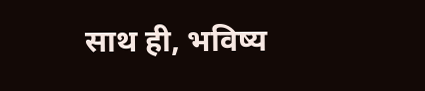साथ ही, भविष्य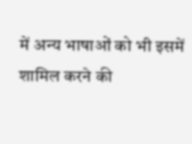में अन्य भाषाओं को भी इसमें शामिल करने की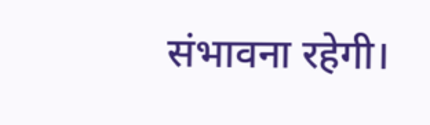संभावना रहेगी।